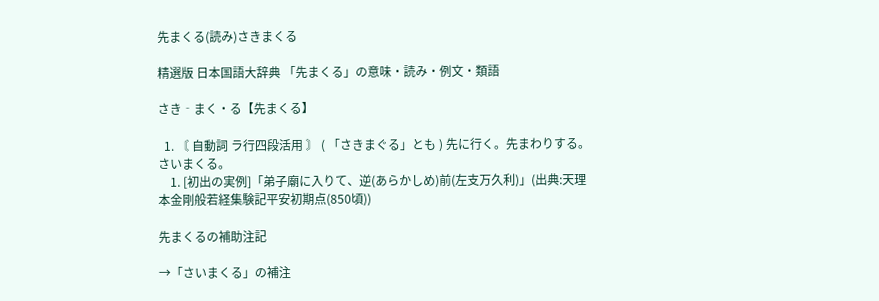先まくる(読み)さきまくる

精選版 日本国語大辞典 「先まくる」の意味・読み・例文・類語

さき‐まく・る【先まくる】

  1. 〘 自動詞 ラ行四段活用 〙 ( 「さきまぐる」とも ) 先に行く。先まわりする。さいまくる。
    1. [初出の実例]「弟子廟に入りて、逆(あらかしめ)前(左支万久利)」(出典:天理本金剛般若経集験記平安初期点(850頃))

先まくるの補助注記

→「さいまくる」の補注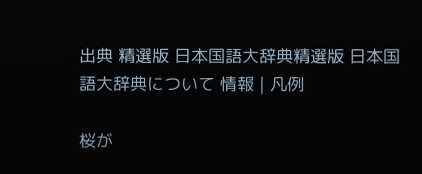出典 精選版 日本国語大辞典精選版 日本国語大辞典について 情報 | 凡例

桜が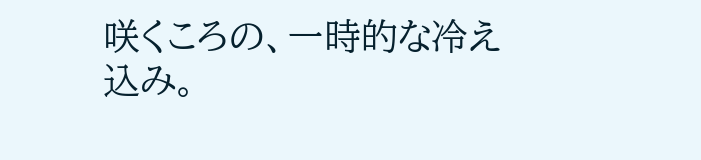咲くころの、一時的な冷え込み。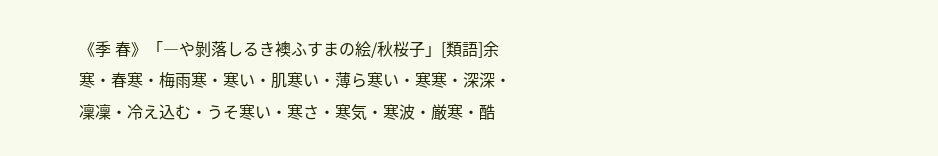《季 春》「―や剝落しるき襖ふすまの絵/秋桜子」[類語]余寒・春寒・梅雨寒・寒い・肌寒い・薄ら寒い・寒寒・深深・凜凜・冷え込む・うそ寒い・寒さ・寒気・寒波・厳寒・酷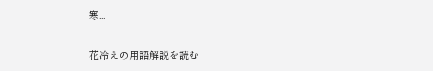寒...

花冷えの用語解説を読む